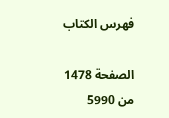فهرس الكتاب

الصفحة 1478 من 5990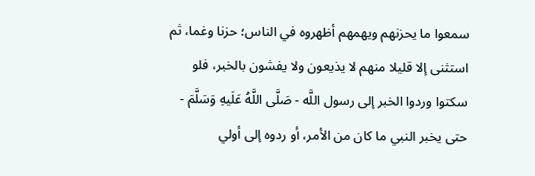سمعوا ما يحزنهم ويهمهم أظهروه في الناس؛ حزنا وغما، ثم استثنى إلا قليلا منهم لا يذيعون ولا يفشون بالخبر، فلو سكتوا وردوا الخبر إلى رسول اللَّه - صَلَّى اللَّهُ عَلَيهِ وَسَلَّمَ - حتى يخبر النبي ما كان من الأمر، أو ردوه إلى أولي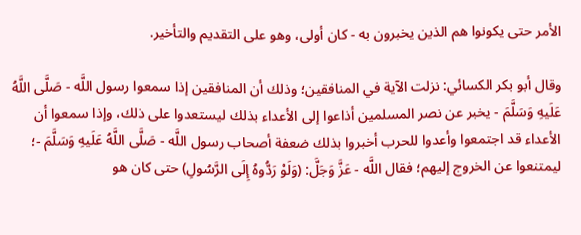الأمر حتى يكونوا هم الذين يخبرون به - كان أولى، وهو على التقديم والتأخير.

وقال أبو بكر الكسائي: نزلت الآية في المنافقين؛ وذلك أن المنافقين إذا سمعوا رسول اللَّه - صَلَّى اللَّهُ عَلَيهِ وَسَلَّمَ - يخبر عن نصر المسلمين أذاعوا إلى الأعداء بذلك ليستعدوا على ذلك، وإذا سمعوا أن الأعداء قد اجتمعوا وأعدوا للحرب أخبروا بذلك ضعفة أصحاب رسول اللَّه - صَلَّى اللَّهُ عَلَيهِ وَسَلَّمَ -؛ ليمتنعوا عن الخروج إليهم؛ فقال اللَّه - عَزَّ وَجَلَّ: (وَلَوْ رَدُّوهُ إِلَى الرَّسُولِ) حتى كان هو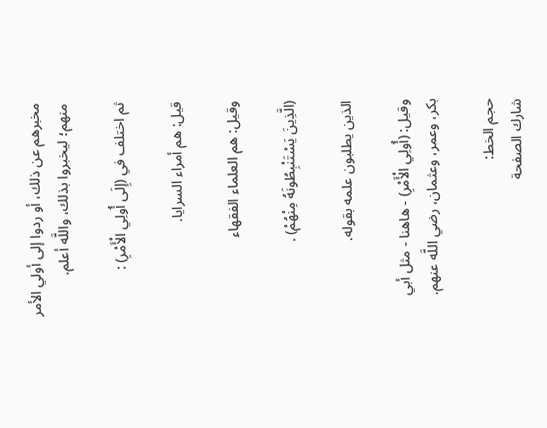مخبرهم عن ذلك، أو ردوا إلى أولي الأمر منهم؛ ليخبروا بذلك، واللَّه أعلم.

ثم اختلف في (إِلَى أُولِي الْأَمْرِ) :

قيل: هم أمراء السرايا.

وقيل: هم العلماء الفقهاء

(الَّذِينَ يَسْتَنْبِطُونَهُ مِنْهُمْ) .

الذين يطلبون علمه بقوله.

وقيل: (أُولِي الْأَمْرِ) - هاهنا - مثل أبي بكر، وعمر، وعثمان، رضي اللَّه عنهم.

حجم الخط:
شارك الصفحة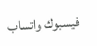فيسبوك واتساب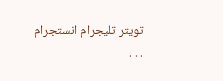تويتر تليجرام انستجرام
. . .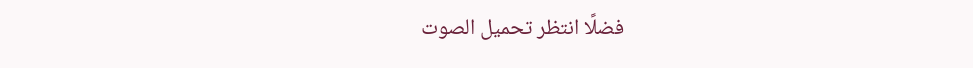فضلًا انتظر تحميل الصوت